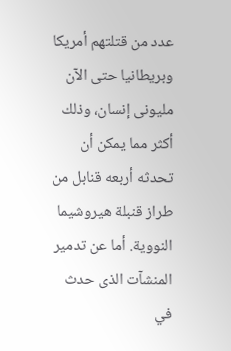عدد من قتلتهم أمريكا وبريطانيا حتى الآن مليونى إنسان، وذلك أكثر مما يمكن أن تحدثه أربعه قنابل من طراز قنبلة هيروشيما النووية. أما عن تدمير المنشآت الذى حدث في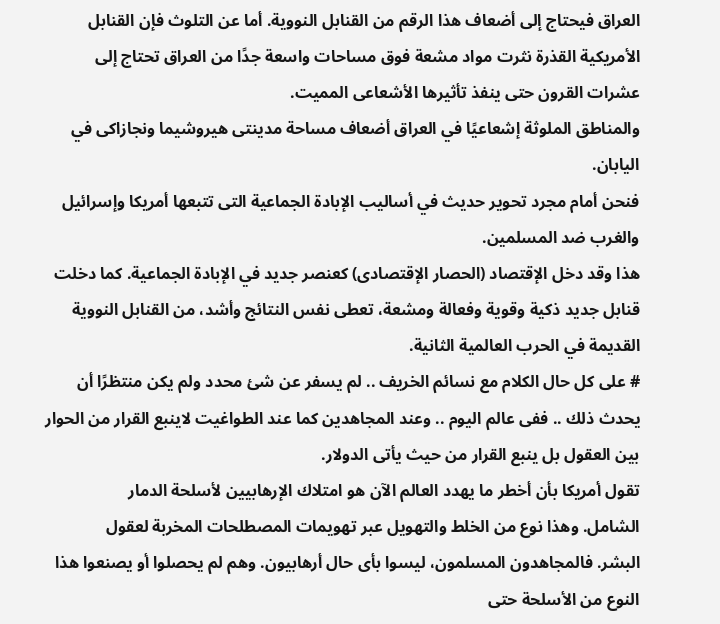العراق فيحتاج إلى أضعاف هذا الرقم من القنابل النووية. أما عن التلوث فإن القنابل الأمريكية القذرة نثرت مواد مشعة فوق مساحات واسعة جدًا من العراق تحتاج إلى عشرات القرون حتى ينفذ تأثيرها الأشعاعى المميت.
والمناطق الملوثة إشعاعيًا في العراق أضعاف مساحة مدينتى هيروشيما ونجازاكى في اليابان.
فنحن أمام مجرد تحوير حديث في أساليب الإبادة الجماعية التى تتبعها أمريكا وإسرائيل والغرب ضد المسلمين.
هذا وقد دخل الإقتصاد (الحصار الإقتصادى) كعنصر جديد في الإبادة الجماعية. كما دخلت قنابل جديد ذكية وقوية وفعالة ومشعة، تعطى نفس النتائج وأشد، من القنابل النووية القديمة في الحرب العالمية الثانية.
# على كل حال الكلام مع نسائم الخريف .. لم يسفر عن شئ محدد ولم يكن منتظرًا أن يحدث ذلك .. ففى عالم اليوم .. وعند المجاهدين كما عند الطواغيت لاينبع القرار من الحوار بين العقول بل ينبع القرار من حيث يأتى الدولار.
تقول أمريكا بأن أخطر ما يهدد العالم الآن هو امتلاك الإرهابيين لأسلحة الدمار
الشامل. وهذا نوع من الخلط والتهويل عبر تهويمات المصطلحات المخربة لعقول
البشر. فالمجاهدون المسلمون، ليسوا بأى حال أرهابيون. وهم لم يحصلوا أو يصنعوا هذا النوع من الأسلحة حتى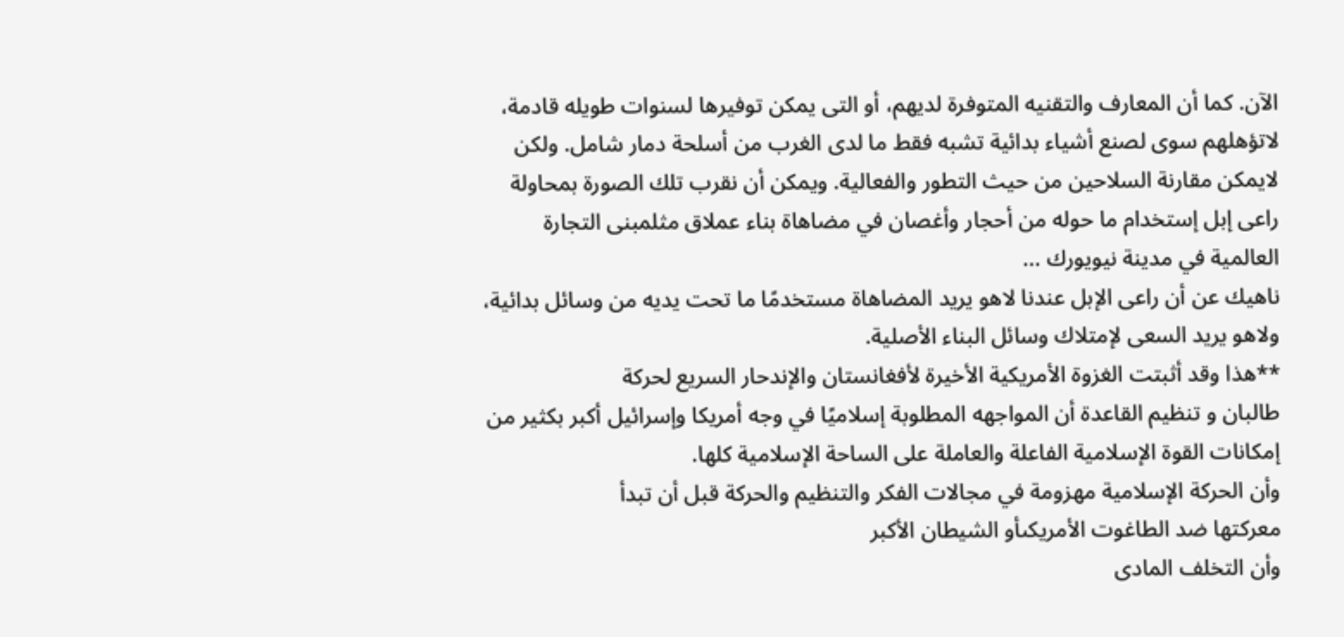الآن. كما أن المعارف والتقنيه المتوفرة لديهم، أو التى يمكن توفيرها لسنوات طويله قادمة، لاتؤهلهم سوى لصنع أشياء بدائية تشبه فقط ما لدى الغرب من أسلحة دمار شامل. ولكن لايمكن مقارنة السلاحين من حيث التطور والفعالية. ويمكن أن نقرب تلك الصورة بمحاولة راعى إبل إستخدام ما حوله من أحجار وأغصان في مضاهاة بناء عملاق مثلمبنى التجارة العالمية في مدينة نيويورك ...
ناهيك عن أن راعى الإبل عندنا لاهو يريد المضاهاة مستخدمًا ما تحت يديه من وسائل بدائية، ولاهو يريد السعى لإمتلاك وسائل البناء الأصلية.
**هذا وقد أثبتت الغزوة الأمريكية الأخيرة لأفغانستان والإندحار السريع لحركة
طالبان و تنظيم القاعدة أن المواجهه المطلوبة إسلاميًا في وجه أمريكا وإسرائيل أكبر بكثير من إمكانات القوة الإسلامية الفاعلة والعاملة على الساحة الإسلامية كلها.
وأن الحركة الإسلامية مهزومة في مجالات الفكر والتنظيم والحركة قبل أن تبدأ
معركتها ضد الطاغوت الأمريكىأو الشيطان الأكبر
وأن التخلف المادى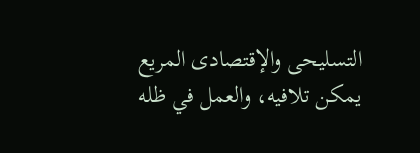التسليحى والإقتصادى المريع يمكن تلافيه، والعمل في ظله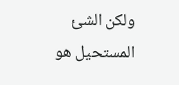ولكن الشئ المستحيل هو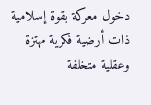دخول معركة بقوة إسلامية ذات أرضية فكرية مهتزة
وعقلية متخلفة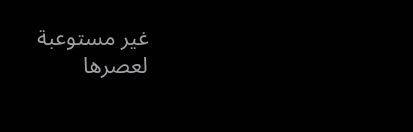غير مستوعبة لعصرها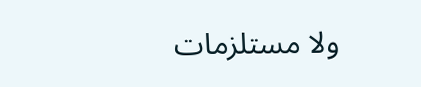ولا مستلزمات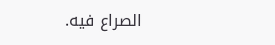الصراع فيه.